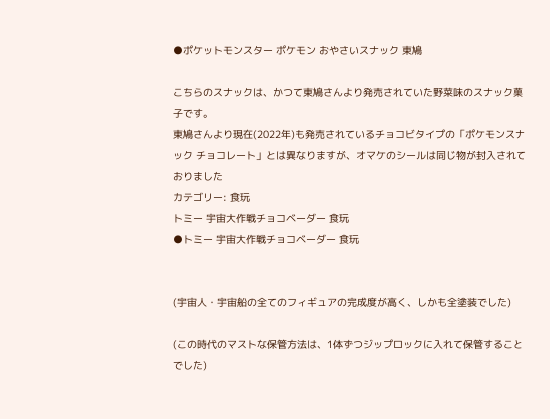●ポケットモンスター ポケモン おやさいスナック 東鳩

こちらのスナックは、かつて東鳩さんより発売されていた野菜味のスナック菓子です。
東鳩さんより現在(2022年)も発売されているチョコビタイプの「ポケモンスナック チョコレート」とは異なりますが、オマケのシールは同じ物が封入されておりました
カテゴリー: 食玩
トミー 宇宙大作戦チョコベーダー 食玩
●トミー 宇宙大作戦チョコベーダー 食玩


(宇宙人・宇宙船の全てのフィギュアの完成度が高く、しかも全塗装でした)

(この時代のマストな保管方法は、1体ずつジップロックに入れて保管することでした)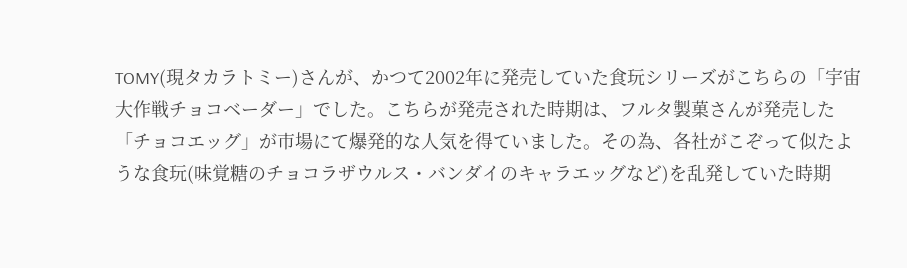TOMY(現タカラトミー)さんが、かつて2002年に発売していた食玩シリーズがこちらの「宇宙大作戦チョコベーダー」でした。こちらが発売された時期は、フルタ製菓さんが発売した「チョコエッグ」が市場にて爆発的な人気を得ていました。その為、各社がこぞって似たような食玩(味覚糖のチョコラザウルス・バンダイのキャラエッグなど)を乱発していた時期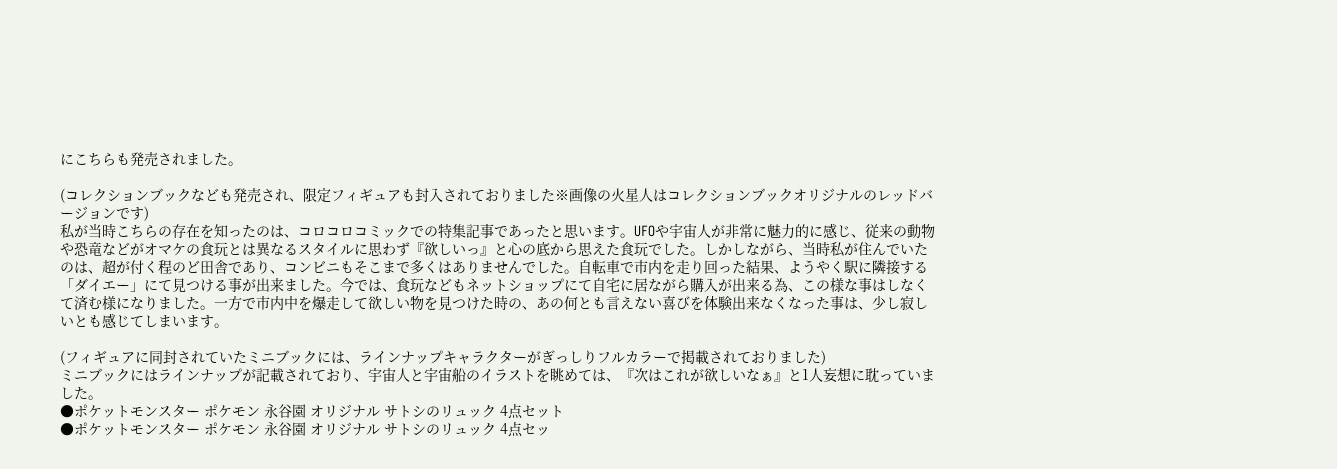にこちらも発売されました。

(コレクションブックなども発売され、限定フィギュアも封入されておりました※画像の火星人はコレクションブックオリジナルのレッドバージョンです)
私が当時こちらの存在を知ったのは、コロコロコミックでの特集記事であったと思います。UFOや宇宙人が非常に魅力的に感じ、従来の動物や恐竜などがオマケの食玩とは異なるスタイルに思わず『欲しいっ』と心の底から思えた食玩でした。しかしながら、当時私が住んでいたのは、超が付く程のど田舎であり、コンビニもそこまで多くはありませんでした。自転車で市内を走り回った結果、ようやく駅に隣接する「ダイエー」にて見つける事が出来ました。今では、食玩などもネットショップにて自宅に居ながら購入が出来る為、この様な事はしなくて済む様になりました。一方で市内中を爆走して欲しい物を見つけた時の、あの何とも言えない喜びを体験出来なくなった事は、少し寂しいとも感じてしまいます。

(フィギュアに同封されていたミニブックには、ラインナップキャラクターがぎっしりフルカラーで掲載されておりました)
ミニブックにはラインナップが記載されており、宇宙人と宇宙船のイラストを眺めては、『次はこれが欲しいなぁ』と1人妄想に耽っていました。
●ポケットモンスター ポケモン 永谷園 オリジナル サトシのリュック 4点セット
●ポケットモンスター ポケモン 永谷園 オリジナル サトシのリュック 4点セッ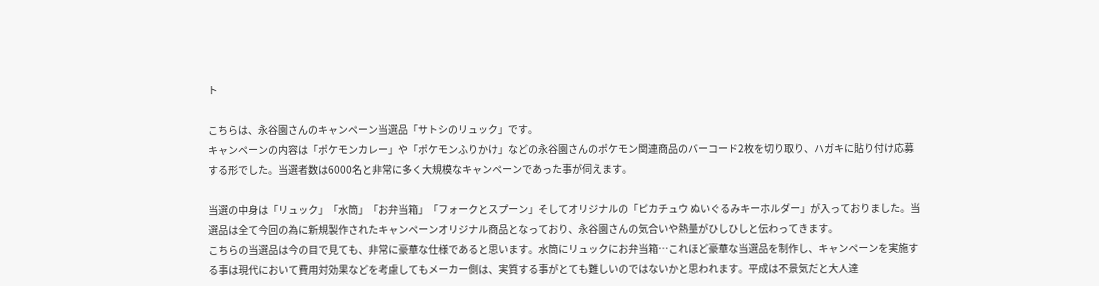ト

こちらは、永谷園さんのキャンペーン当選品「サトシのリュック」です。
キャンペーンの内容は「ポケモンカレー」や「ポケモンふりかけ」などの永谷園さんのポケモン関連商品のバーコード2枚を切り取り、ハガキに貼り付け応募する形でした。当選者数は6000名と非常に多く大規模なキャンペーンであった事が伺えます。

当選の中身は「リュック」「水筒」「お弁当箱」「フォークとスプーン」そしてオリジナルの「ピカチュウ ぬいぐるみキーホルダー」が入っておりました。当選品は全て今回の為に新規製作されたキャンペーンオリジナル商品となっており、永谷園さんの気合いや熱量がひしひしと伝わってきます。
こちらの当選品は今の目で見ても、非常に豪華な仕様であると思います。水筒にリュックにお弁当箱…これほど豪華な当選品を制作し、キャンペーンを実施する事は現代において費用対効果などを考慮してもメーカー側は、実質する事がとても難しいのではないかと思われます。平成は不景気だと大人達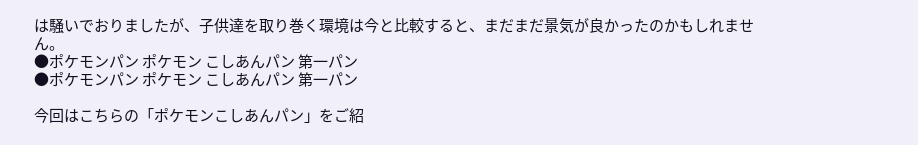は騒いでおりましたが、子供達を取り巻く環境は今と比較すると、まだまだ景気が良かったのかもしれません。
●ポケモンパン ポケモン こしあんパン 第一パン
●ポケモンパン ポケモン こしあんパン 第一パン

今回はこちらの「ポケモンこしあんパン」をご紹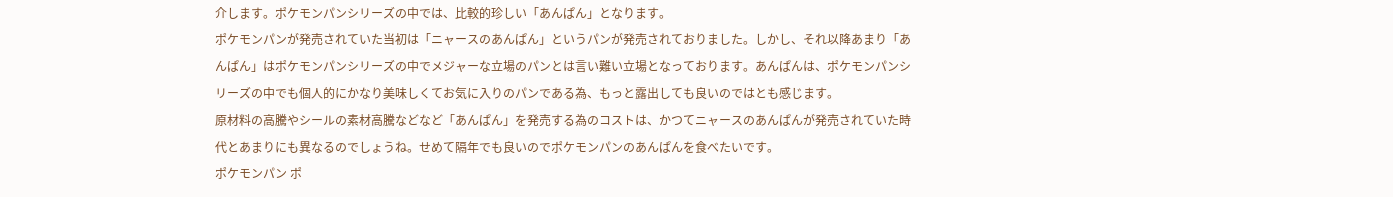介します。ポケモンパンシリーズの中では、比較的珍しい「あんぱん」となります。
ポケモンパンが発売されていた当初は「ニャースのあんぱん」というパンが発売されておりました。しかし、それ以降あまり「あんぱん」はポケモンパンシリーズの中でメジャーな立場のパンとは言い難い立場となっております。あんぱんは、ポケモンパンシリーズの中でも個人的にかなり美味しくてお気に入りのパンである為、もっと露出しても良いのではとも感じます。
原材料の高騰やシールの素材高騰などなど「あんぱん」を発売する為のコストは、かつてニャースのあんぱんが発売されていた時代とあまりにも異なるのでしょうね。せめて隔年でも良いのでポケモンパンのあんぱんを食べたいです。
ポケモンパン ポ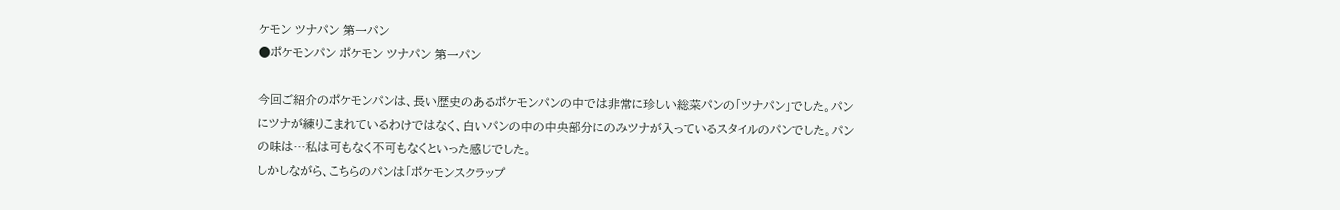ケモン ツナパン 第一パン
●ポケモンパン ポケモン ツナパン 第一パン

今回ご紹介のポケモンパンは、長い歴史のあるポケモンパンの中では非常に珍しい総菜パンの「ツナパン」でした。パンにツナが練りこまれているわけではなく、白いパンの中の中央部分にのみツナが入っているスタイルのパンでした。パンの味は…私は可もなく不可もなくといった感じでした。
しかしながら、こちらのパンは「ポケモンスクラップ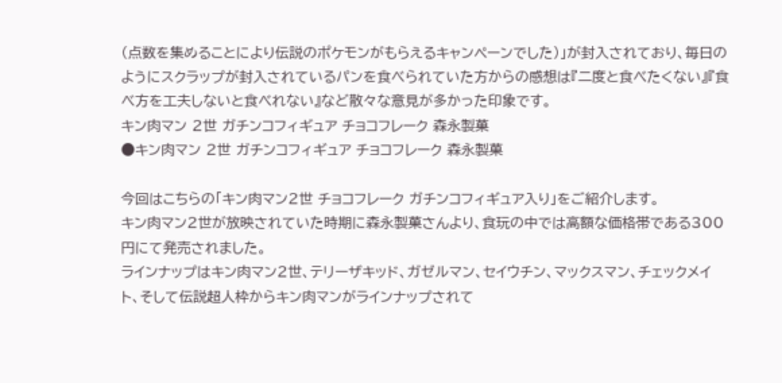(点数を集めることにより伝説のポケモンがもらえるキャンペーンでした)」が封入されており、毎日のようにスクラップが封入されているパンを食べられていた方からの感想は『二度と食べたくない』『食べ方を工夫しないと食べれない』など散々な意見が多かった印象です。
キン肉マン 2世 ガチンコフィギュア チョコフレーク 森永製菓
●キン肉マン 2世 ガチンコフィギュア チョコフレーク 森永製菓

今回はこちらの「キン肉マン2世 チョコフレーク ガチンコフィギュア入り」をご紹介します。
キン肉マン2世が放映されていた時期に森永製菓さんより、食玩の中では高額な価格帯である300円にて発売されました。
ラインナップはキン肉マン2世、テリーザキッド、ガゼルマン、セイウチン、マックスマン、チェックメイト、そして伝説超人枠からキン肉マンがラインナップされて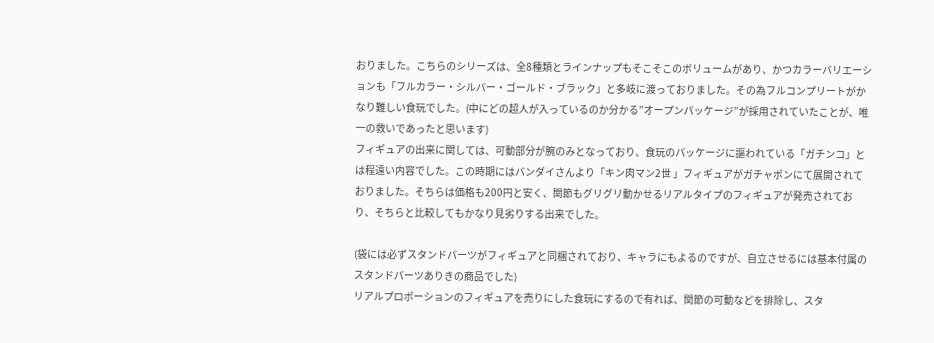おりました。こちらのシリーズは、全8種類とラインナップもそこそこのボリュームがあり、かつカラーバリエーションも「フルカラー・シルバー・ゴールド・ブラック」と多岐に渡っておりました。その為フルコンプリートがかなり難しい食玩でした。(中にどの超人が入っているのか分かる”オープンパッケージ”が採用されていたことが、唯一の救いであったと思います)
フィギュアの出来に関しては、可動部分が腕のみとなっており、食玩のパッケージに謳われている「ガチンコ」とは程遠い内容でした。この時期にはバンダイさんより「キン肉マン2世 」フィギュアがガチャポンにて展開されておりました。そちらは価格も200円と安く、関節もグリグリ動かせるリアルタイプのフィギュアが発売されており、そちらと比較してもかなり見劣りする出来でした。

(袋には必ずスタンドパーツがフィギュアと同梱されており、キャラにもよるのですが、自立させるには基本付属のスタンドパーツありきの商品でした)
リアルプロポーションのフィギュアを売りにした食玩にするので有れば、関節の可動などを排除し、スタ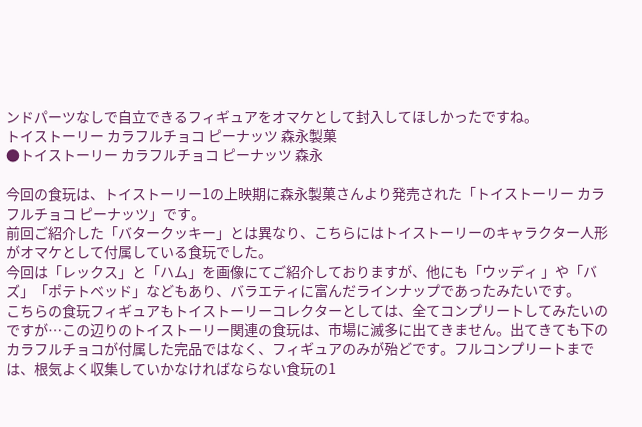ンドパーツなしで自立できるフィギュアをオマケとして封入してほしかったですね。
トイストーリー カラフルチョコ ピーナッツ 森永製菓
●トイストーリー カラフルチョコ ピーナッツ 森永

今回の食玩は、トイストーリー1の上映期に森永製菓さんより発売された「トイストーリー カラフルチョコ ピーナッツ」です。
前回ご紹介した「バタークッキー」とは異なり、こちらにはトイストーリーのキャラクター人形がオマケとして付属している食玩でした。
今回は「レックス」と「ハム」を画像にてご紹介しておりますが、他にも「ウッディ 」や「バズ」「ポテトベッド」などもあり、バラエティに富んだラインナップであったみたいです。
こちらの食玩フィギュアもトイストーリーコレクターとしては、全てコンプリートしてみたいのですが…この辺りのトイストーリー関連の食玩は、市場に滅多に出てきません。出てきても下のカラフルチョコが付属した完品ではなく、フィギュアのみが殆どです。フルコンプリートまでは、根気よく収集していかなければならない食玩の1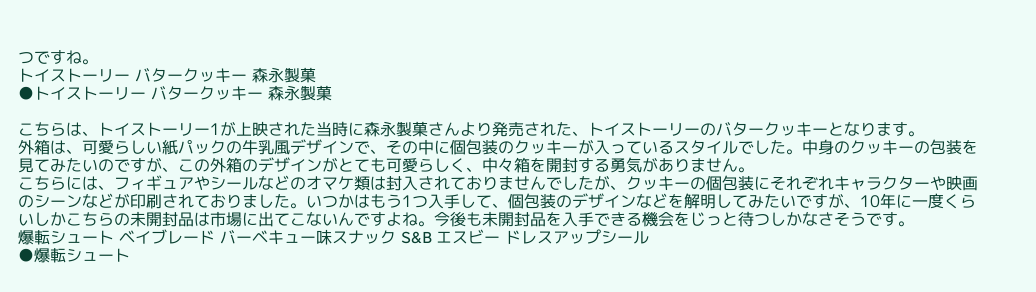つですね。
トイストーリー バタークッキー 森永製菓
●トイストーリー バタークッキー 森永製菓

こちらは、トイストーリー1が上映された当時に森永製菓さんより発売された、トイストーリーのバタークッキーとなります。
外箱は、可愛らしい紙パックの牛乳風デザインで、その中に個包装のクッキーが入っているスタイルでした。中身のクッキーの包装を見てみたいのですが、この外箱のデザインがとても可愛らしく、中々箱を開封する勇気がありません。
こちらには、フィギュアやシールなどのオマケ類は封入されておりませんでしたが、クッキーの個包装にそれぞれキャラクターや映画のシーンなどが印刷されておりました。いつかはもう1つ入手して、個包装のデザインなどを解明してみたいですが、10年に一度くらいしかこちらの未開封品は市場に出てこないんですよね。今後も未開封品を入手できる機会をじっと待つしかなさそうです。
爆転シュート ベイブレード バーベキュー味スナック S&B エスビー ドレスアップシール
●爆転シュート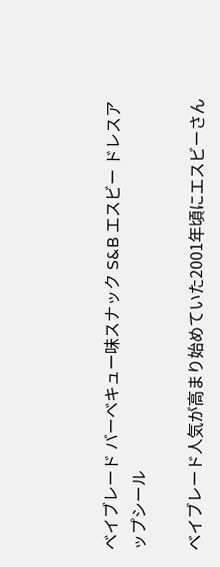ベイブレード バーベキュー味スナック S&B エスビー ドレスアップシール

ベイブレード人気が高まり始めていた2001年頃にエスビーさん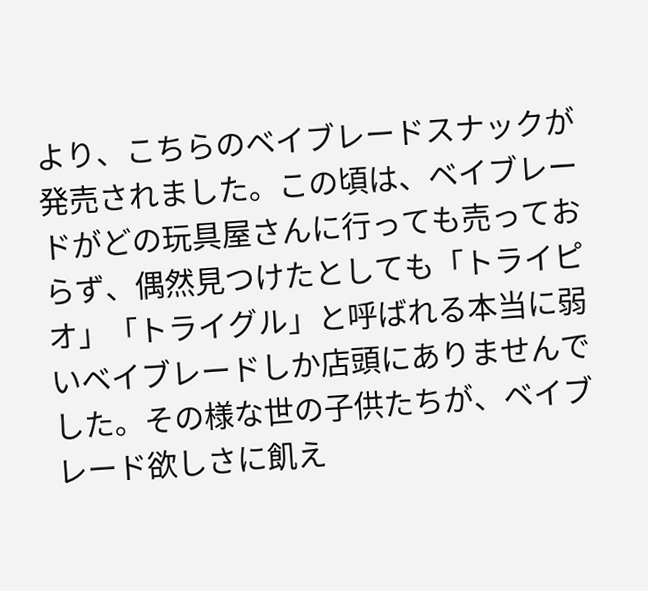より、こちらのベイブレードスナックが発売されました。この頃は、ベイブレードがどの玩具屋さんに行っても売っておらず、偶然見つけたとしても「トライピオ」「トライグル」と呼ばれる本当に弱いベイブレードしか店頭にありませんでした。その様な世の子供たちが、ベイブレード欲しさに飢え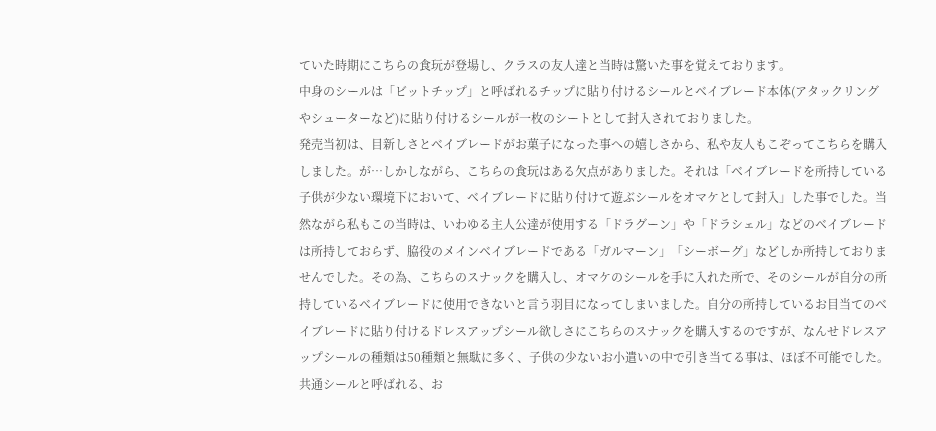ていた時期にこちらの食玩が登場し、クラスの友人達と当時は驚いた事を覚えております。
中身のシールは「ビットチップ」と呼ばれるチップに貼り付けるシールとベイブレード本体(アタックリングやシューターなど)に貼り付けるシールが一枚のシートとして封入されておりました。
発売当初は、目新しさとベイブレードがお菓子になった事への嬉しさから、私や友人もこぞってこちらを購入しました。が…しかしながら、こちらの食玩はある欠点がありました。それは「ベイブレードを所持している子供が少ない環境下において、ベイブレードに貼り付けて遊ぶシールをオマケとして封入」した事でした。当然ながら私もこの当時は、いわゆる主人公達が使用する「ドラグーン」や「ドラシェル」などのベイブレードは所持しておらず、脇役のメインベイブレードである「ガルマーン」「シーボーグ」などしか所持しておりませんでした。その為、こちらのスナックを購入し、オマケのシールを手に入れた所で、そのシールが自分の所持しているベイブレードに使用できないと言う羽目になってしまいました。自分の所持しているお目当てのベイブレードに貼り付けるドレスアップシール欲しさにこちらのスナックを購入するのですが、なんせドレスアップシールの種類は50種類と無駄に多く、子供の少ないお小遣いの中で引き当てる事は、ほぼ不可能でした。共通シールと呼ばれる、お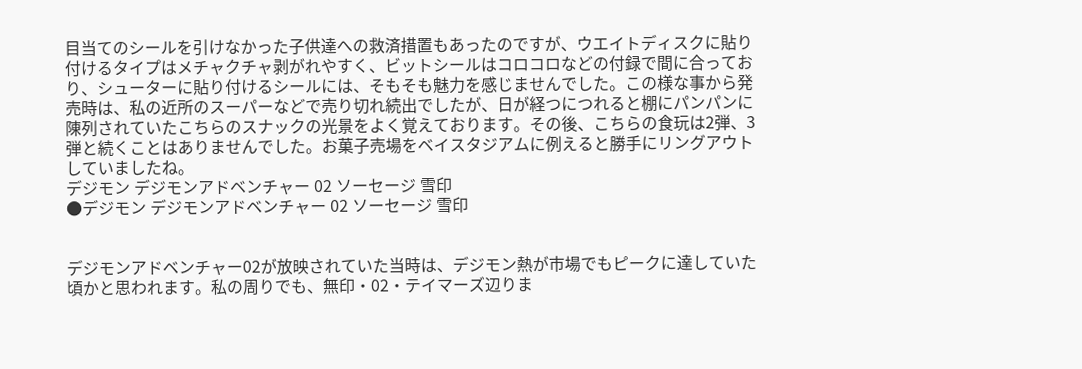目当てのシールを引けなかった子供達への救済措置もあったのですが、ウエイトディスクに貼り付けるタイプはメチャクチャ剥がれやすく、ビットシールはコロコロなどの付録で間に合っており、シューターに貼り付けるシールには、そもそも魅力を感じませんでした。この様な事から発売時は、私の近所のスーパーなどで売り切れ続出でしたが、日が経つにつれると棚にパンパンに陳列されていたこちらのスナックの光景をよく覚えております。その後、こちらの食玩は2弾、3弾と続くことはありませんでした。お菓子売場をベイスタジアムに例えると勝手にリングアウトしていましたね。
デジモン デジモンアドベンチャー 02 ソーセージ 雪印
●デジモン デジモンアドベンチャー 02 ソーセージ 雪印


デジモンアドベンチャー02が放映されていた当時は、デジモン熱が市場でもピークに達していた頃かと思われます。私の周りでも、無印・02・テイマーズ辺りま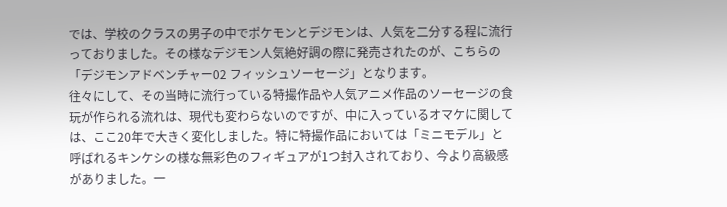では、学校のクラスの男子の中でポケモンとデジモンは、人気を二分する程に流行っておりました。その様なデジモン人気絶好調の際に発売されたのが、こちらの「デジモンアドベンチャー02 フィッシュソーセージ」となります。
往々にして、その当時に流行っている特撮作品や人気アニメ作品のソーセージの食玩が作られる流れは、現代も変わらないのですが、中に入っているオマケに関しては、ここ20年で大きく変化しました。特に特撮作品においては「ミニモデル」と呼ばれるキンケシの様な無彩色のフィギュアが1つ封入されており、今より高級感がありました。一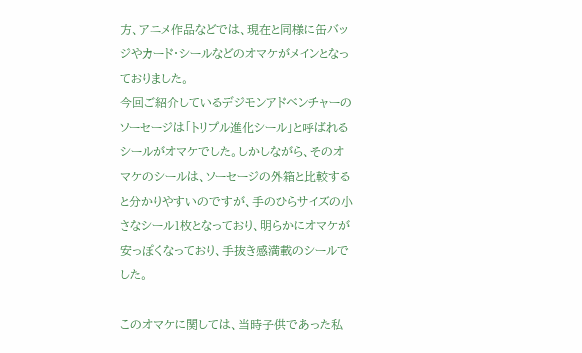方、アニメ作品などでは、現在と同様に缶バッジやカード・シールなどのオマケがメインとなっておりました。
今回ご紹介しているデジモンアドベンチャーのソーセージは「トリプル進化シール」と呼ばれるシールがオマケでした。しかしながら、そのオマケのシールは、ソーセージの外箱と比較すると分かりやすいのですが、手のひらサイズの小さなシール1枚となっており、明らかにオマケが安っぽくなっており、手抜き感満載のシールでした。

このオマケに関しては、当時子供であった私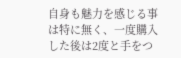自身も魅力を感じる事は特に無く、一度購入した後は2度と手をつ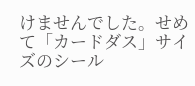けませんでした。せめて「カードダス」サイズのシール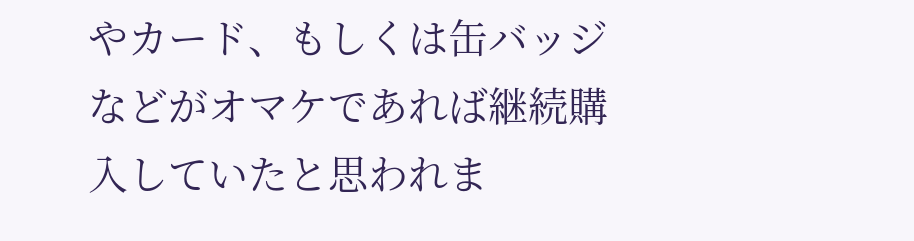やカード、もしくは缶バッジなどがオマケであれば継続購入していたと思われま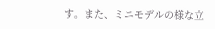す。また、ミニモデルの様な立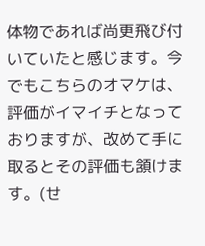体物であれば尚更飛び付いていたと感じます。今でもこちらのオマケは、評価がイマイチとなっておりますが、改めて手に取るとその評価も頷けます。(せ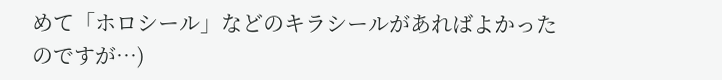めて「ホロシール」などのキラシールがあればよかったのですが…)